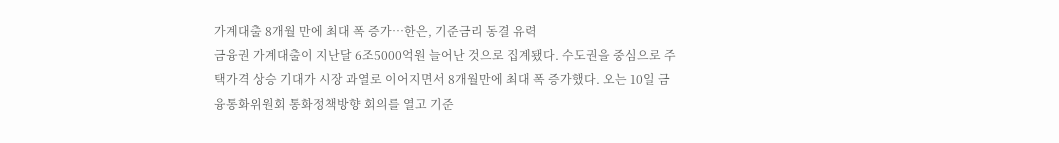가계대출 8개월 만에 최대 폭 증가…한은, 기준금리 동결 유력
금융권 가계대출이 지난달 6조5000억원 늘어난 것으로 집계됐다. 수도권을 중심으로 주택가격 상승 기대가 시장 과열로 이어지면서 8개월만에 최대 폭 증가했다. 오는 10일 금융통화위원회 통화정책방향 회의를 열고 기준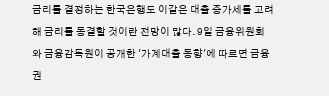금리를 결정하는 한국은행도 이같은 대출 증가세를 고려해 금리를 동결할 것이란 전망이 많다. 9일 금융위원회와 금융감독원이 공개한 '가계대출 동향'에 따르면 금융권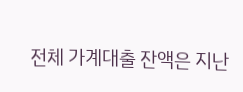전체 가계대출 잔액은 지난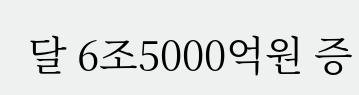달 6조5000억원 증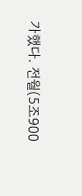가했다. 전월(5조900